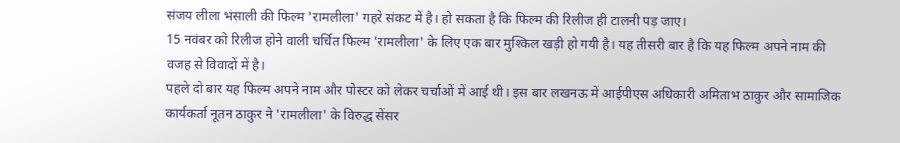संजय लीला भंसाली की फिल्म 'रामलीला' गहरे संकट में है। हो सकता है कि फिल्म की रिलीज ही टालनी पड़ जाए।
15 नवंबर को रिलीज होने वाली चर्चित फिल्म 'रामलीला' के लिए एक बार मुश्किल खड़ी हो गयी है। यह तीसरी बार है कि यह फिल्म अपने नाम की वजह से विवादों में है।
पहले दो बार यह फिल्म अपने नाम और पोस्टर को लेकर चर्चाओं में आई थी। इस बार लखनऊ में आईपीएस अधिकारी अमिताभ ठाकुर और सामाजिक कार्यकर्ता नूतन ठाकुर ने 'रामलीला' के विरुद्ध सेंसर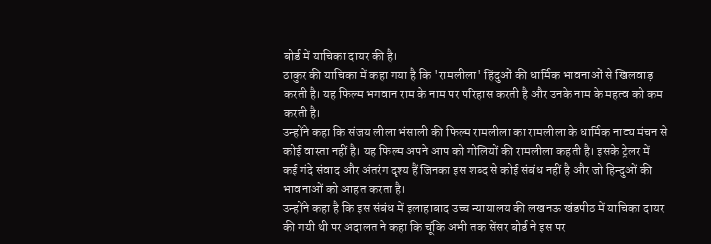बोर्ड में याचिका दायर की है।
ठाकुर की याचिका में कहा गया है कि 'रामलीला' हिंदुओं की धार्मिक भावनाओं से खिलवाड़ करती है। यह फिल्म भगवान राम के नाम पर परिहास करती है और उनके नाम के महत्व को कम करती है।
उन्होंने कहा कि संजय लीला भंसाली की फिल्म रामलीला का रामलीला के धार्मिक नाट्य मंचन से कोई वास्ता नहीं है। यह फिल्म अपने आप को गोलियों की रामलीला कहती है। इसके ट्रेलर में कई गंदे संवाद और अंतरंग दृश्य हैं जिनका इस शब्द से कोई संबंध नहीं है और जो हिन्दुओं की भावनाओं को आहत करता है।
उन्होंने कहा है कि इस संबंध में इलाहाबाद उच्च न्यायालय की लखनऊ खंडपीठ में याचिका दायर की गयी थी पर अदालत ने कहा कि चूंकि अभी तक सेंसर बोर्ड ने इस पर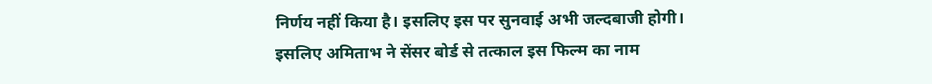निर्णय नहीं किया है। इसलिए इस पर सुनवाई अभी जल्दबाजी होगी।
इसलिए अमिताभ ने सेंसर बोर्ड से तत्काल इस फिल्म का नाम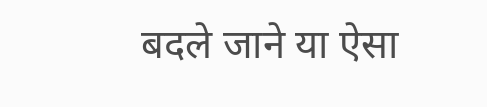बदले जाने या ऐसा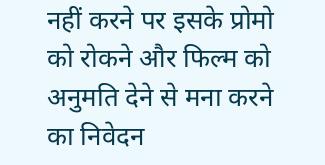नहीं करने पर इसके प्रोमो को रोकने और फिल्म को अनुमति देने से मना करने का निवेदन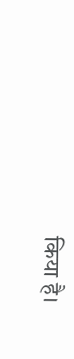किया है।